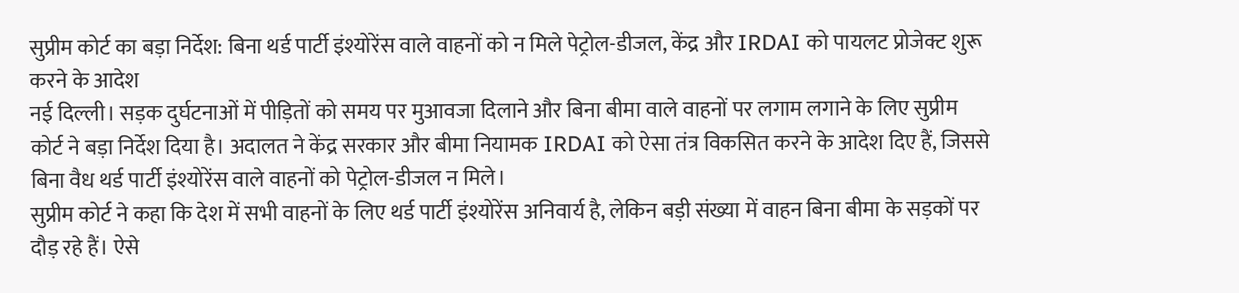सुप्रीम कोर्ट का बड़ा निर्देश: बिना थर्ड पार्टी इंश्योरेंस वाले वाहनों को न मिले पेट्रोल-डीजल, केंद्र और IRDAI को पायलट प्रोजेक्ट शुरू करने के आदेश
नई दिल्ली। सड़क दुर्घटनाओं में पीड़ितों को समय पर मुआवजा दिलाने और बिना बीमा वाले वाहनों पर लगाम लगाने के लिए सुप्रीम कोर्ट ने बड़ा निर्देश दिया है। अदालत ने केंद्र सरकार और बीमा नियामक IRDAI को ऐसा तंत्र विकसित करने के आदेश दिए हैं, जिससे बिना वैध थर्ड पार्टी इंश्योरेंस वाले वाहनों को पेट्रोल-डीजल न मिले।
सुप्रीम कोर्ट ने कहा कि देश में सभी वाहनों के लिए थर्ड पार्टी इंश्योरेंस अनिवार्य है, लेकिन बड़ी संख्या में वाहन बिना बीमा के सड़कों पर दौड़ रहे हैं। ऐसे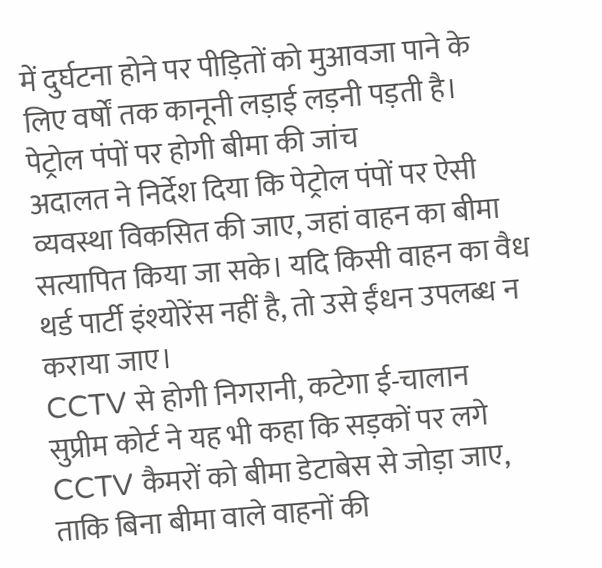में दुर्घटना होने पर पीड़ितों को मुआवजा पाने के लिए वर्षों तक कानूनी लड़ाई लड़नी पड़ती है।
पेट्रोल पंपों पर होगी बीमा की जांच
अदालत ने निर्देश दिया कि पेट्रोल पंपों पर ऐसी व्यवस्था विकसित की जाए, जहां वाहन का बीमा सत्यापित किया जा सके। यदि किसी वाहन का वैध थर्ड पार्टी इंश्योरेंस नहीं है, तो उसे ईंधन उपलब्ध न कराया जाए।
CCTV से होगी निगरानी, कटेगा ई-चालान
सुप्रीम कोर्ट ने यह भी कहा कि सड़कों पर लगे CCTV कैमरों को बीमा डेटाबेस से जोड़ा जाए, ताकि बिना बीमा वाले वाहनों की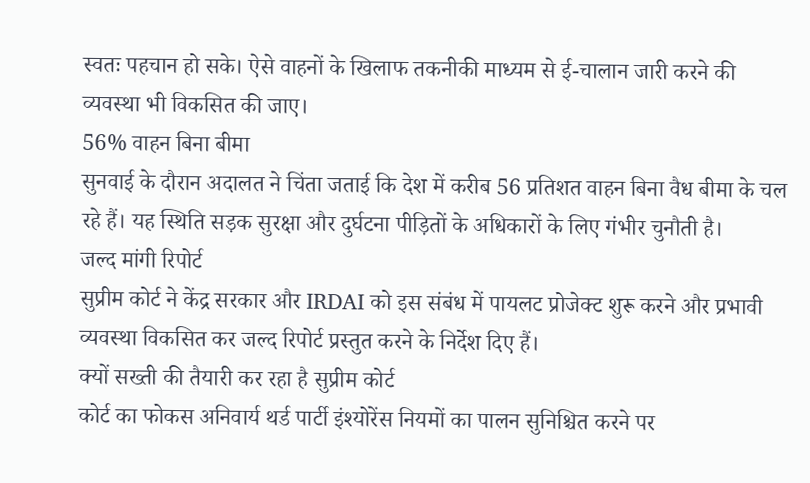स्वतः पहचान हो सके। ऐसे वाहनों के खिलाफ तकनीकी माध्यम से ई-चालान जारी करने की व्यवस्था भी विकसित की जाए।
56% वाहन बिना बीमा
सुनवाई के दौरान अदालत ने चिंता जताई कि देश में करीब 56 प्रतिशत वाहन बिना वैध बीमा के चल रहे हैं। यह स्थिति सड़क सुरक्षा और दुर्घटना पीड़ितों के अधिकारों के लिए गंभीर चुनौती है।
जल्द मांगी रिपोर्ट
सुप्रीम कोर्ट ने केंद्र सरकार और IRDAI को इस संबंध में पायलट प्रोजेक्ट शुरू करने और प्रभावी व्यवस्था विकसित कर जल्द रिपोर्ट प्रस्तुत करने के निर्देश दिए हैं।
क्यों सख्ती की तैयारी कर रहा है सुप्रीम कोर्ट
कोर्ट का फोकस अनिवार्य थर्ड पार्टी इंश्योरेंस नियमों का पालन सुनिश्चित करने पर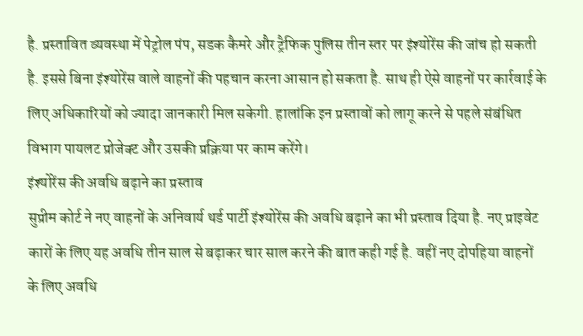है. प्रस्तावित व्यवस्था में पेट्रोल पंप, सडक कैमरे और ट्रैफिक पुलिस तीन स्तर पर इंश्योरेंस की जांच हो सकती है. इससे बिना इंश्योरेंस वाले वाहनों की पहचान करना आसान हो सकता है. साथ ही ऐसे वाहनों पर कार्रवाई के लिए अधिकारियों को ज्यादा जानकारी मिल सकेगी. हालांकि इन प्रस्तावों को लागू करने से पहले संबंधित विभाग पायलट प्रोजेक्ट और उसकी प्रक्रिया पर काम करेंगे।
इंश्योरेंस की अवधि बढ़ाने का प्रस्ताव
सुप्रीम कोर्ट ने नए वाहनों के अनिवार्य थर्ड पार्टी इंश्योरेंस की अवधि बढ़ाने का भी प्रस्ताव दिया है. नए प्राइवेट कारों के लिए यह अवधि तीन साल से बढ़ाकर चार साल करने की बात कही गई है. वहीं नए दोपहिया वाहनों के लिए अवधि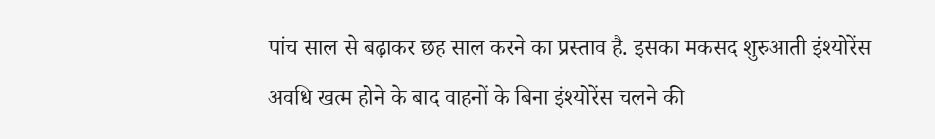पांच साल से बढ़ाकर छह साल करने का प्रस्ताव है. इसका मकसद शुरुआती इंश्योरेंस अवधि खत्म होने के बाद वाहनों के बिना इंश्योरेंस चलने की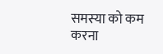समस्या को कम करना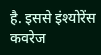है. इससे इंश्योरेंस कवरेज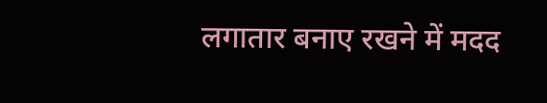लगातार बनाए रखने में मदद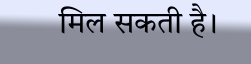मिल सकती है।